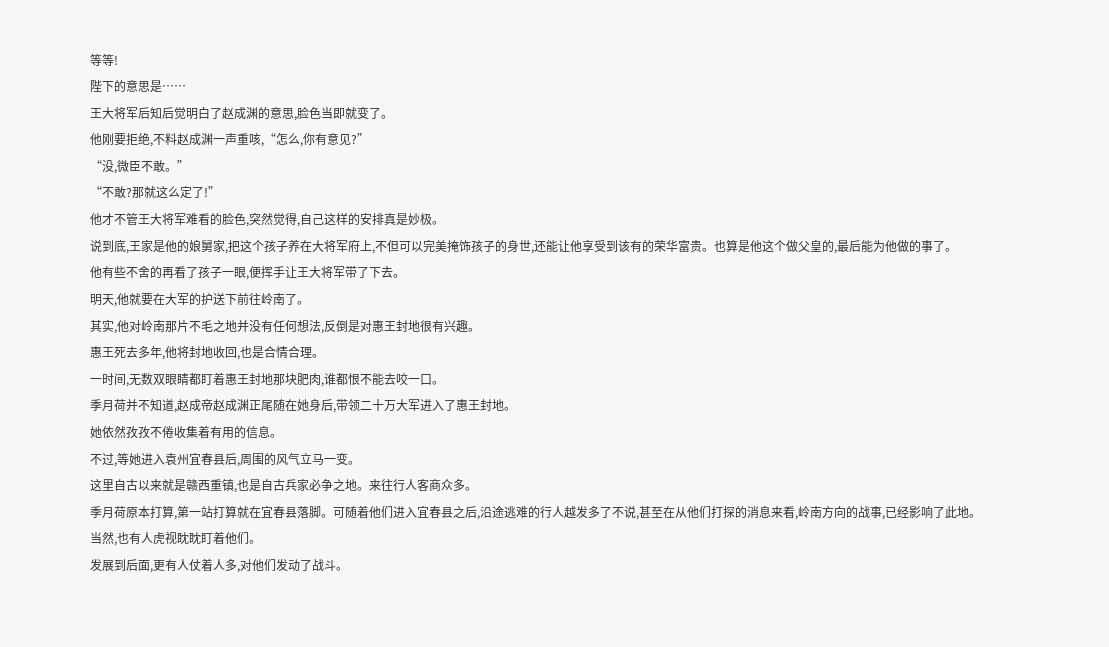等等!
陛下的意思是……
王大将军后知后觉明白了赵成渊的意思,脸色当即就变了。
他刚要拒绝,不料赵成渊一声重咳,“怎么,你有意见?”
“没,微臣不敢。”
“不敢?那就这么定了!”
他才不管王大将军难看的脸色,突然觉得,自己这样的安排真是妙极。
说到底,王家是他的娘舅家,把这个孩子养在大将军府上,不但可以完美掩饰孩子的身世,还能让他享受到该有的荣华富贵。也算是他这个做父皇的,最后能为他做的事了。
他有些不舍的再看了孩子一眼,便挥手让王大将军带了下去。
明天,他就要在大军的护送下前往岭南了。
其实,他对岭南那片不毛之地并没有任何想法,反倒是对惠王封地很有兴趣。
惠王死去多年,他将封地收回,也是合情合理。
一时间,无数双眼睛都盯着惠王封地那块肥肉,谁都恨不能去咬一口。
季月荷并不知道,赵成帝赵成渊正尾随在她身后,带领二十万大军进入了惠王封地。
她依然孜孜不倦收集着有用的信息。
不过,等她进入袁州宜春县后,周围的风气立马一变。
这里自古以来就是赣西重镇,也是自古兵家必争之地。来往行人客商众多。
季月荷原本打算,第一站打算就在宜春县落脚。可随着他们进入宜春县之后,沿途逃难的行人越发多了不说,甚至在从他们打探的消息来看,岭南方向的战事,已经影响了此地。
当然,也有人虎视眈眈盯着他们。
发展到后面,更有人仗着人多,对他们发动了战斗。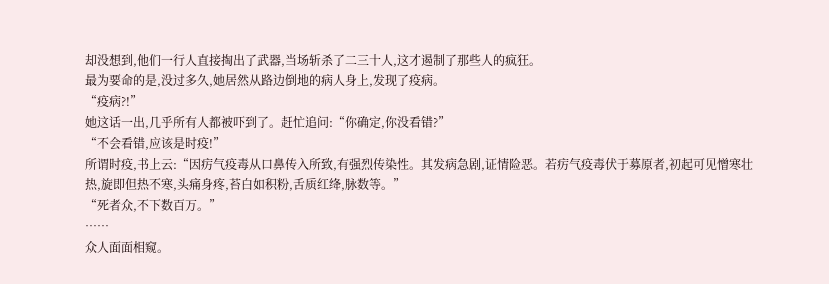却没想到,他们一行人直接掏出了武器,当场斩杀了二三十人,这才遏制了那些人的疯狂。
最为要命的是,没过多久,她居然从路边倒地的病人身上,发现了疫病。
“疫病?!”
她这话一出,几乎所有人都被吓到了。赶忙追问:“你确定,你没看错?”
“不会看错,应该是时疫!”
所谓时疫,书上云:“因疠气疫毒从口鼻传入所致,有强烈传染性。其发病急剧,证情险恶。若疠气疫毒伏于募原者,初起可见憎寒壮热,旋即但热不寒,头痛身疼,苔白如积粉,舌质红绛,脉数等。”
“死者众,不下数百万。”
……
众人面面相窥。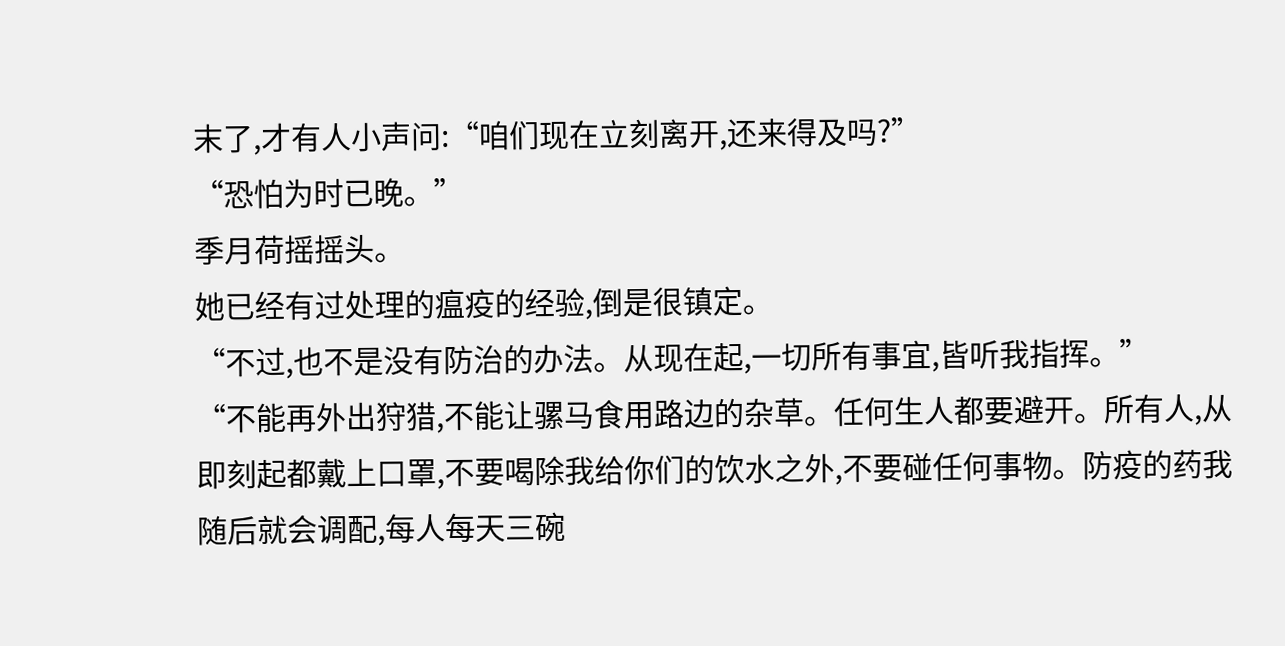末了,才有人小声问:“咱们现在立刻离开,还来得及吗?”
“恐怕为时已晚。”
季月荷摇摇头。
她已经有过处理的瘟疫的经验,倒是很镇定。
“不过,也不是没有防治的办法。从现在起,一切所有事宜,皆听我指挥。”
“不能再外出狩猎,不能让骡马食用路边的杂草。任何生人都要避开。所有人,从即刻起都戴上口罩,不要喝除我给你们的饮水之外,不要碰任何事物。防疫的药我随后就会调配,每人每天三碗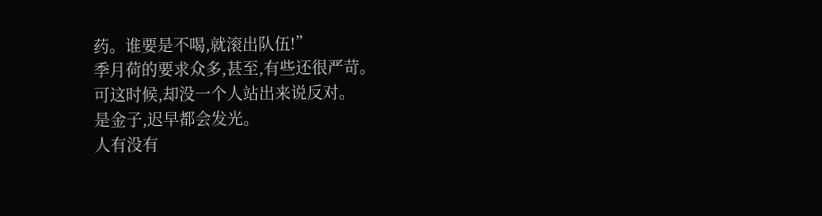药。谁要是不喝,就滚出队伍!”
季月荷的要求众多,甚至,有些还很严苛。
可这时候,却没一个人站出来说反对。
是金子,迟早都会发光。
人有没有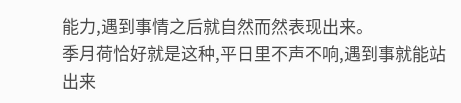能力,遇到事情之后就自然而然表现出来。
季月荷恰好就是这种,平日里不声不响,遇到事就能站出来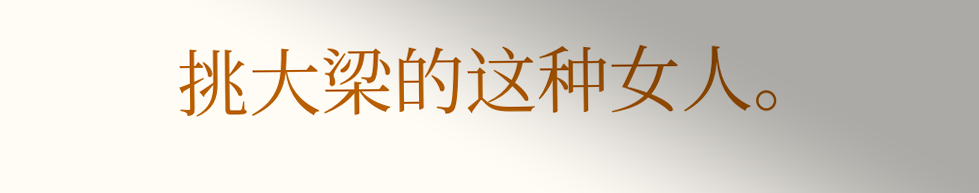挑大梁的这种女人。